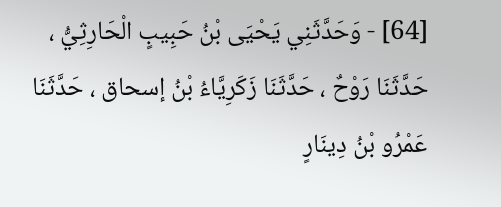[64] - وَحَدَّثَنِي يَحْيَى بْنُ حَبِيبٍ الْحَارِثِيُّ ، حَدَّثَنَا رَوْحٌ ، حَدَّثَنَا زَكَرِيَّاءُ بْنُ إسحاق ، حَدَّثَنَا عَمْرُو بْنُ دِينَارٍ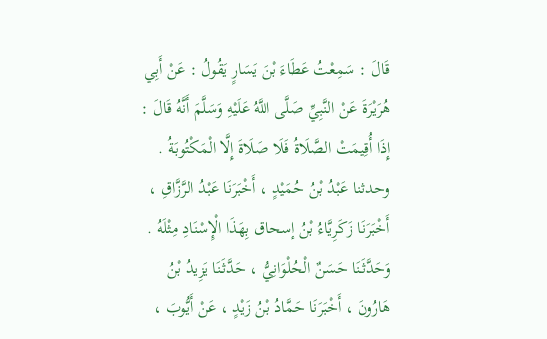قَالَ : سَمِعْتُ عَطَاءَ بْنَ يَسَارٍ يَقُولُ : عَنْ أَبِي هُرَيْرَةَ عَنْ النَّبِيِّ صَلَّى اللَّهُ عَلَيْهِ وَسَلَّمَ أَنَّهُ قَالَ : إِذَا أُقِيمَتْ الصَّلَاةُ فَلَا صَلَاةَ إِلَّا الْمَكْتُوبَةُ . وحدثنا عَبْدُ بْنُ حُمَيْدٍ ، أَخْبَرَنَا عَبْدُ الرَّزَّاقِ ، أَخْبَرَنَا زَكَرِيَّاءُ بْنُ إسحاق بِهَذَا الْإِسْنَادِ مِثْلَهُ . وَحَدَّثَنَا حَسَنٌ الْحُلْوَانِيُّ ، حَدَّثَنَا يَزِيدُ بْنُ هَارُونَ ، أَخْبَرَنَا حَمَّادُ بْنُ زَيْدٍ ، عَنْ أَيُّوبَ ،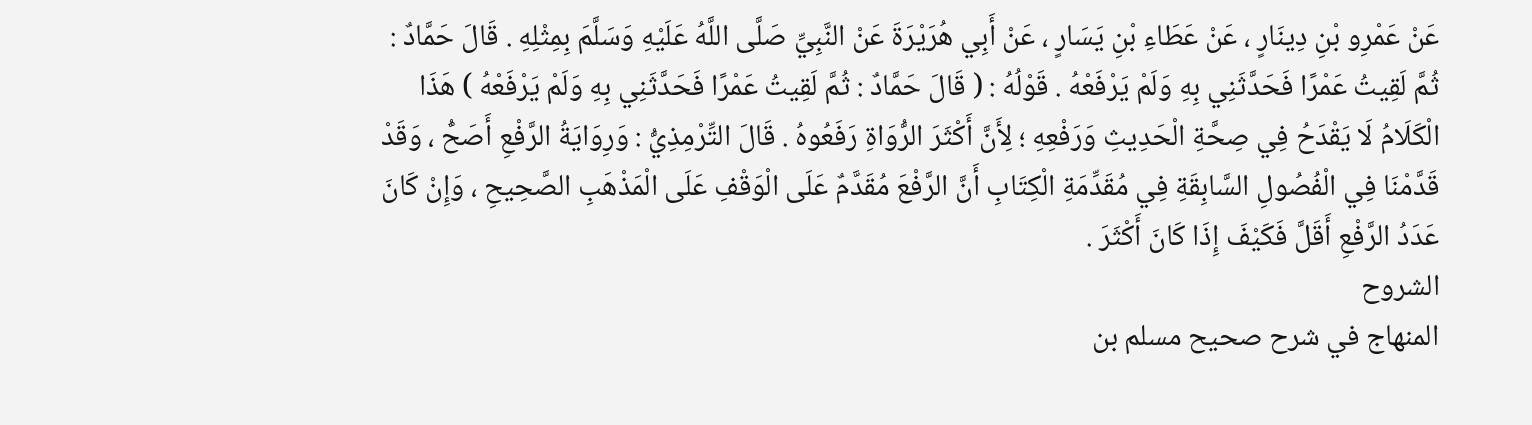عَنْ عَمْرِو بْنِ دِينَارٍ ، عَنْ عَطَاءِ بْنِ يَسَارٍ ، عَنْ أَبِي هُرَيْرَةَ عَنْ النَّبِيِّ صَلَّى اللَّهُ عَلَيْهِ وَسَلَّمَ بِمِثْلِهِ . قَالَ حَمَّادٌ : ثُمَّ لَقِيتُ عَمْرًا فَحَدَّثَنِي بِهِ وَلَمْ يَرْفَعْهُ . قَوْلُهُ : ( قَالَ حَمَّادٌ : ثُمَّ لَقِيتُ عَمْرًا فَحَدَّثَنِي بِهِ وَلَمْ يَرْفَعْهُ ) هَذَا الْكَلَامُ لَا يَقْدَحُ فِي صِحَّةِ الْحَدِيثِ وَرَفْعِهِ ؛ لِأَنَّ أَكْثَرَ الرُّوَاةِ رَفَعُوهُ . قَالَ التِّرْمِذِيُّ : وَرِوَايَةُ الرَّفْعِ أَصَحُّ ، وَقَدْ قَدَّمْنَا فِي الْفُصُولِ السَّابِقَةِ فِي مُقَدِّمَةِ الْكِتَابِ أَنَّ الرَّفْعَ مُقَدَّمٌ عَلَى الْوَقْفِ عَلَى الْمَذْهَبِ الصَّحِيحِ ، وَإِنْ كَانَ عَدَدُ الرَّفْعِ أَقَلَّ فَكَيْفَ إِذَا كَانَ أَكْثَرَ .
الشروح
المنهاج في شرح صحيح مسلم بن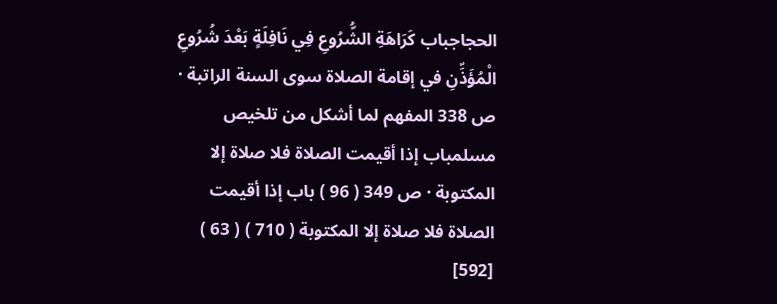الحجاجباب كَرَاهَةِ الشُّرُوعِ فِي نَافِلَةٍ بَعْدَ شُرُوعِ الْمُؤَذِّنِ في إقامة الصلاة سوى السنة الراتبة · ص 338 المفهم لما أشكل من تلخيص مسلمباب إذا أقيمت الصلاة فلا صلاة إلا المكتوبة · ص 349 ( 96 ) باب إذا أقيمت الصلاة فلا صلاة إلا المكتوبة ( 710 ) ( 63 ) [592]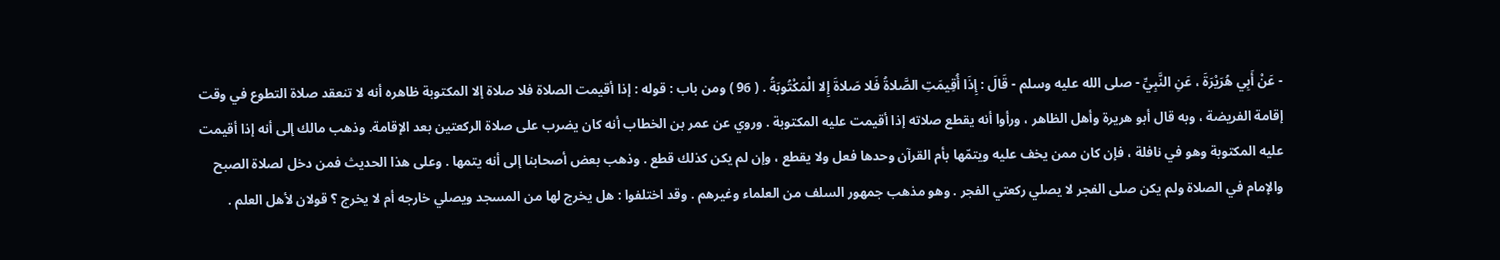- عَنْ أَبِي هُرَيْرَةَ ، عَنِ النَّبِيِّ - صلى الله عليه وسلم - قَالَ : إِذَا أُقِيمَتِ الصَّلاةُ فَلا صَلاةَ إِلا الْمَكْتُوبَةُ . ( 96 ) ومن باب : قوله : إذا أقيمت الصلاة فلا صلاة إلا المكتوبة ظاهره أنه لا تنعقد صلاة التطوع في وقت إقامة الفريضة ، وبه قال أبو هريرة وأهل الظاهر ، ورأوا أنه يقطع صلاته إذا أقيمت عليه المكتوبة . وروي عن عمر بن الخطاب أنه كان يضرب على صلاة الركعتين بعد الإقامة. وذهب مالك إلى أنه إذا أقيمت عليه المكتوبة وهو في نافلة ، فإن كان ممن يخف عليه ويتمّها بأم القرآن وحدها فعل ولا يقطع ، وإن لم يكن كذلك قطع . وذهب بعض أصحابنا إلى أنه يتمها . وعلى هذا الحديث فمن دخل لصلاة الصبح والإمام في الصلاة ولم يكن صلى الفجر لا يصلي ركعتي الفجر . وهو مذهب جمهور السلف من العلماء وغيرهم . وقد اختلفوا : هل يخرج لها من المسجد ويصلي خارجه أم لا يخرج ؟ قولان لأهل العلم .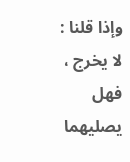وإذا قلنا : لا يخرج ، فهل يصليهما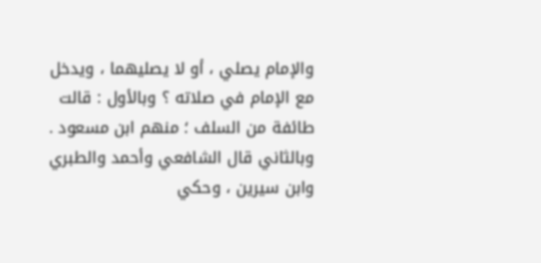والإمام يصلي ، أو لا يصليهما ، ويدخل مع الإمام في صلاته ؟ وبالأول : قالت طائفة من السلف ؛ منهم ابن مسعود . وبالثاني قال الشافعي وأحمد والطبري وابن سيرين ، وحكي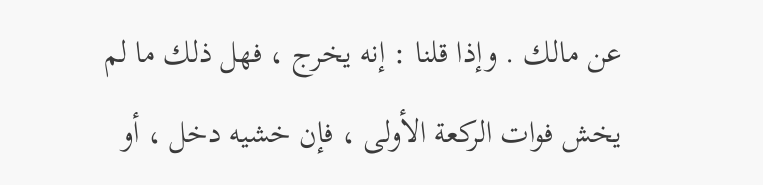عن مالك . وإذا قلنا : إنه يخرج ، فهل ذلك ما لم يخش فوات الركعة الأولى ، فإن خشيه دخل ، أو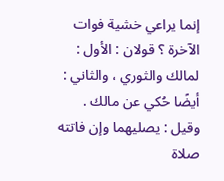إنما يراعي خشية فوات الآخرة ؟ قولان : الأول : لمالك والثوري ، والثاني : أيضًا حُكي عن مالك . وقيل : يصليهما وإن فاتته صلاة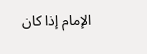الإمام إذا كان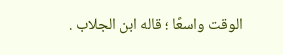الوقت واسعًا ؛ قاله ابن الجلاب .